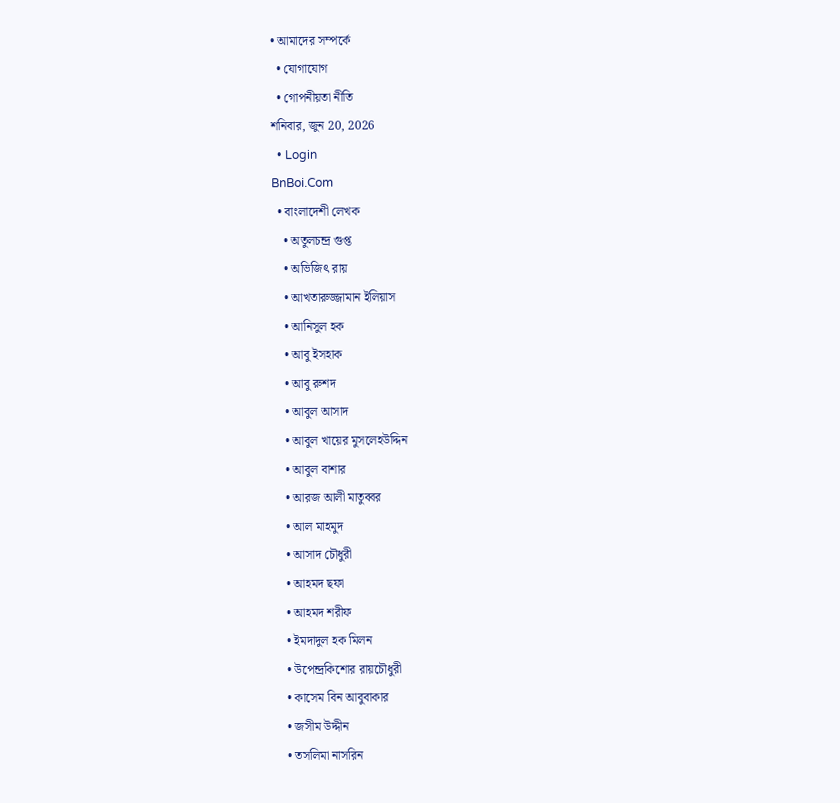• আমাদের সম্পর্কে
  • যোগাযোগ
  • গোপনীয়তা নীতি
শনিবার, জুন 20, 2026
  • Login
BnBoi.Com
  • বাংলাদেশী লেখক
    • অতুলচন্দ্র গুপ্ত
    • অভিজিৎ রায়
    • আখতারুজ্জামান ইলিয়াস
    • আনিসুল হক
    • আবু ইসহাক
    • আবু রুশদ
    • আবুল আসাদ
    • আবুল খায়ের মুসলেহউদ্দিন
    • আবুল বাশার
    • আরজ আলী মাতুব্বর
    • আল মাহমুদ
    • আসাদ চৌধুরী
    • আহমদ ছফা
    • আহমদ শরীফ
    • ইমদাদুল হক মিলন
    • উপেন্দ্রকিশোর রায়চৌধুরী
    • কাসেম বিন আবুবাকার
    • জসীম উদ্দীন
    • তসলিমা নাসরিন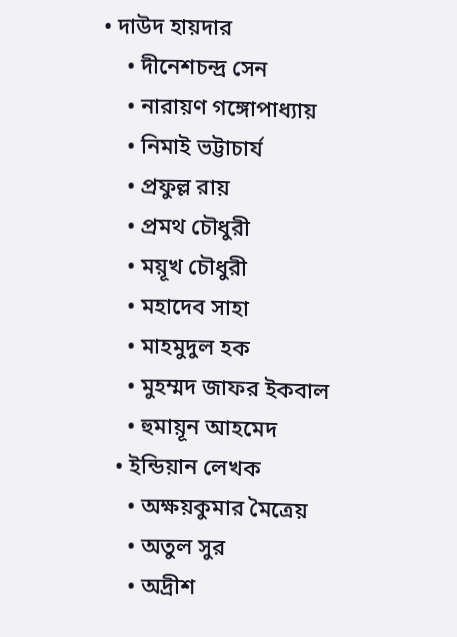• দাউদ হায়দার
    • দীনেশচন্দ্র সেন
    • নারায়ণ গঙ্গোপাধ্যায়
    • নিমাই ভট্টাচার্য
    • প্রফুল্ল রায়
    • প্রমথ চৌধুরী
    • ময়ূখ চৌধুরী
    • মহাদেব সাহা
    • মাহমুদুল হক
    • মুহম্মদ জাফর ইকবাল
    • হুমায়ূন আহমেদ
  • ইন্ডিয়ান লেখক
    • অক্ষয়কুমার মৈত্রেয়
    • অতুল সুর
    • অদ্রীশ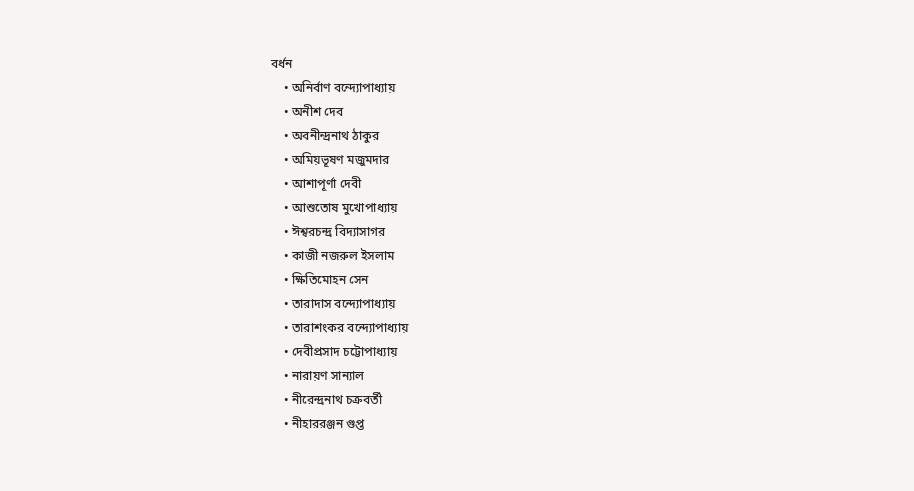বর্ধন
    • অনির্বাণ বন্দ্যোপাধ্যায়
    • অনীশ দেব
    • অবনীন্দ্রনাথ ঠাকুর
    • অমিয়ভূষণ মজুমদার
    • আশাপূর্ণা দেবী
    • আশুতোষ মুখোপাধ্যায়
    • ঈশ্বরচন্দ্র বিদ্যাসাগর
    • কাজী নজরুল ইসলাম
    • ক্ষিতিমোহন সেন
    • তারাদাস বন্দ্যোপাধ্যায়
    • তারাশংকর বন্দ্যোপাধ্যায়
    • দেবীপ্রসাদ চট্টোপাধ্যায়
    • নারায়ণ সান্যাল
    • নীরেন্দ্রনাথ চক্রবর্তী
    • নীহাররঞ্জন গুপ্ত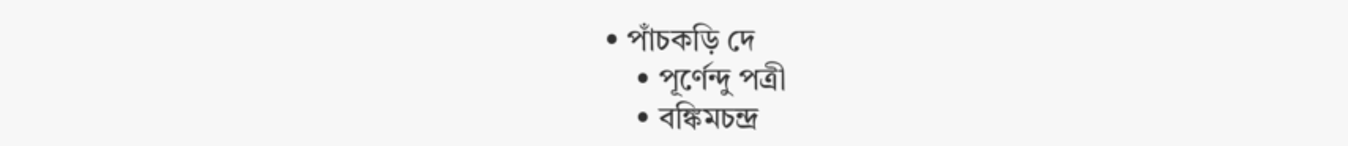• পাঁচকড়ি দে
    • পূর্ণেন্দু পত্রী
    • বঙ্কিমচন্দ্র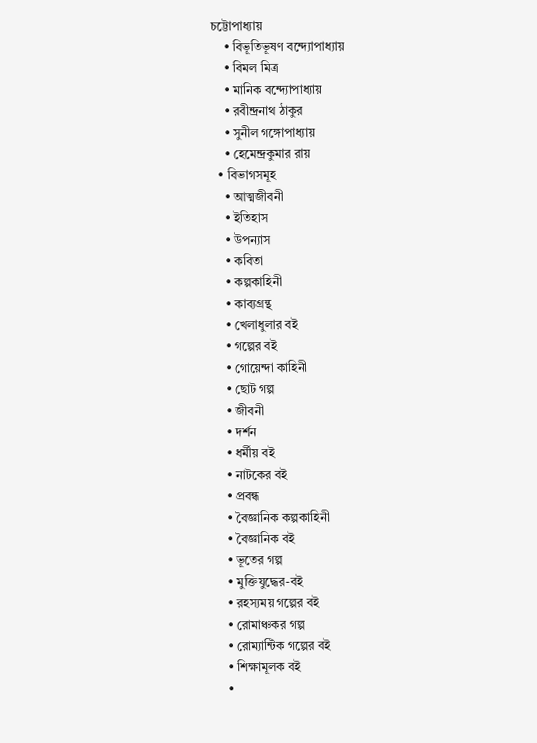চট্টোপাধ্যায়
    • বিভূতিভূষণ বন্দ্যোপাধ্যায়
    • বিমল মিত্র
    • মানিক বন্দ্যোপাধ্যায়
    • রবীন্দ্রনাথ ঠাকুর
    • সুনীল গঙ্গোপাধ্যায়
    • হেমেন্দ্রকুমার রায়
  • বিভাগসমূহ
    • আত্মজীবনী
    • ইতিহাস
    • উপন্যাস
    • কবিতা
    • কল্পকাহিনী
    • কাব্যগ্রন্থ
    • খেলাধুলার বই
    • গল্পের বই
    • গোয়েন্দা কাহিনী
    • ছোট গল্প
    • জীবনী
    • দর্শন
    • ধর্মীয় বই
    • নাটকের বই
    • প্রবন্ধ
    • বৈজ্ঞানিক কল্পকাহিনী
    • বৈজ্ঞানিক বই
    • ভূতের গল্প
    • মুক্তিযুদ্ধের-বই
    • রহস্যময় গল্পের বই
    • রোমাঞ্চকর গল্প
    • রোম্যান্টিক গল্পের বই
    • শিক্ষামূলক বই
    •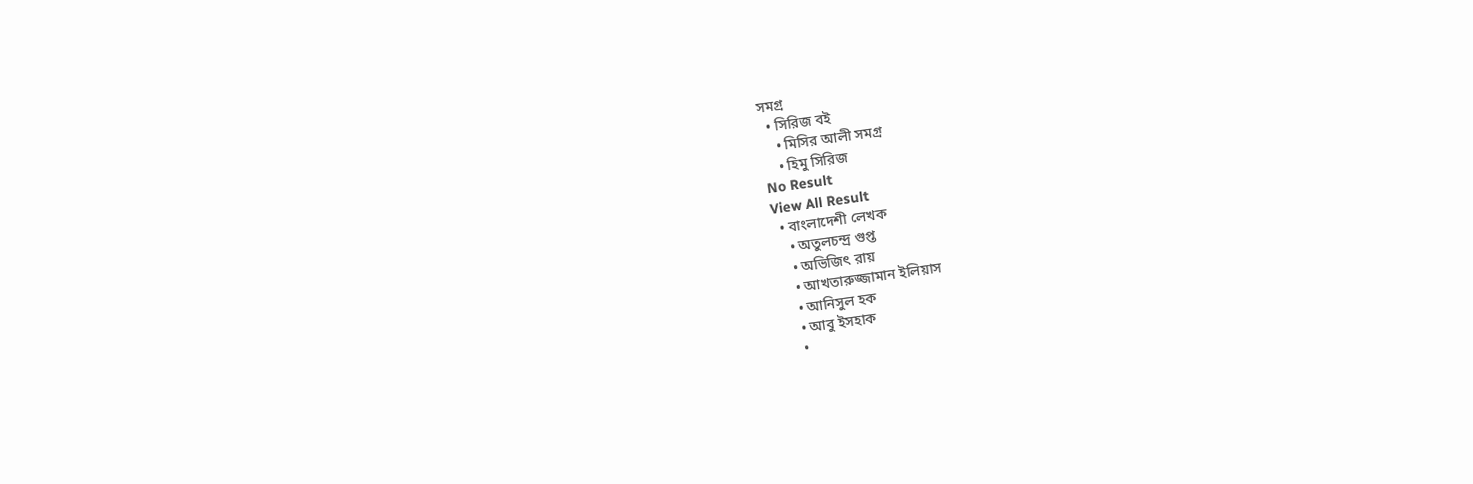সমগ্র
  • সিরিজ বই
    • মিসির আলী সমগ্র
    • হিমু সিরিজ
No Result
View All Result
  • বাংলাদেশী লেখক
    • অতুলচন্দ্র গুপ্ত
    • অভিজিৎ রায়
    • আখতারুজ্জামান ইলিয়াস
    • আনিসুল হক
    • আবু ইসহাক
    •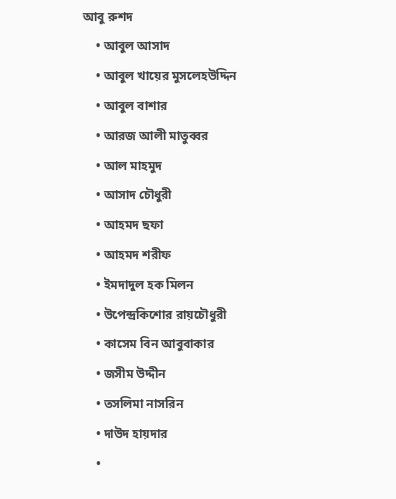আবু রুশদ
    • আবুল আসাদ
    • আবুল খায়ের মুসলেহউদ্দিন
    • আবুল বাশার
    • আরজ আলী মাতুব্বর
    • আল মাহমুদ
    • আসাদ চৌধুরী
    • আহমদ ছফা
    • আহমদ শরীফ
    • ইমদাদুল হক মিলন
    • উপেন্দ্রকিশোর রায়চৌধুরী
    • কাসেম বিন আবুবাকার
    • জসীম উদ্দীন
    • তসলিমা নাসরিন
    • দাউদ হায়দার
    •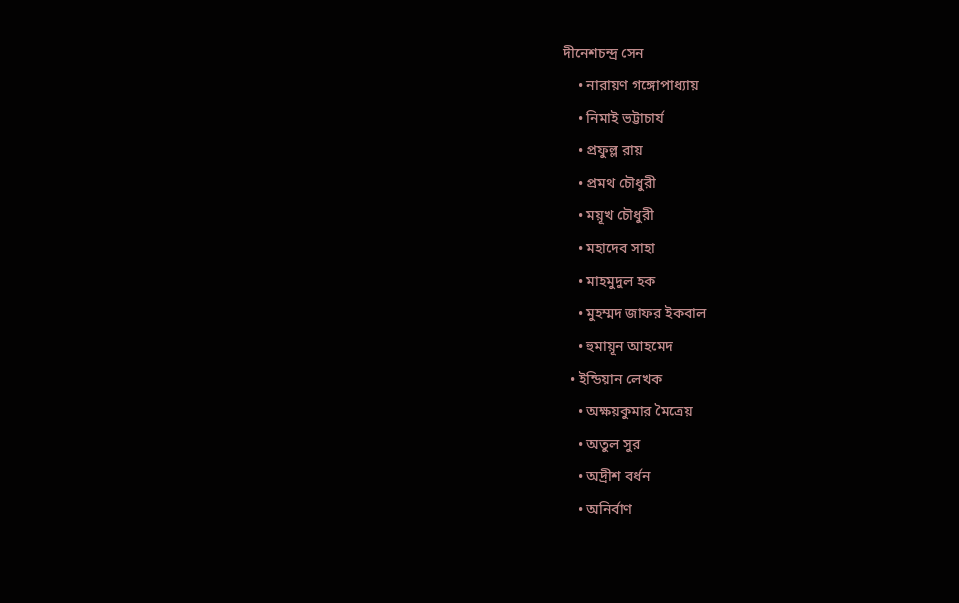দীনেশচন্দ্র সেন
    • নারায়ণ গঙ্গোপাধ্যায়
    • নিমাই ভট্টাচার্য
    • প্রফুল্ল রায়
    • প্রমথ চৌধুরী
    • ময়ূখ চৌধুরী
    • মহাদেব সাহা
    • মাহমুদুল হক
    • মুহম্মদ জাফর ইকবাল
    • হুমায়ূন আহমেদ
  • ইন্ডিয়ান লেখক
    • অক্ষয়কুমার মৈত্রেয়
    • অতুল সুর
    • অদ্রীশ বর্ধন
    • অনির্বাণ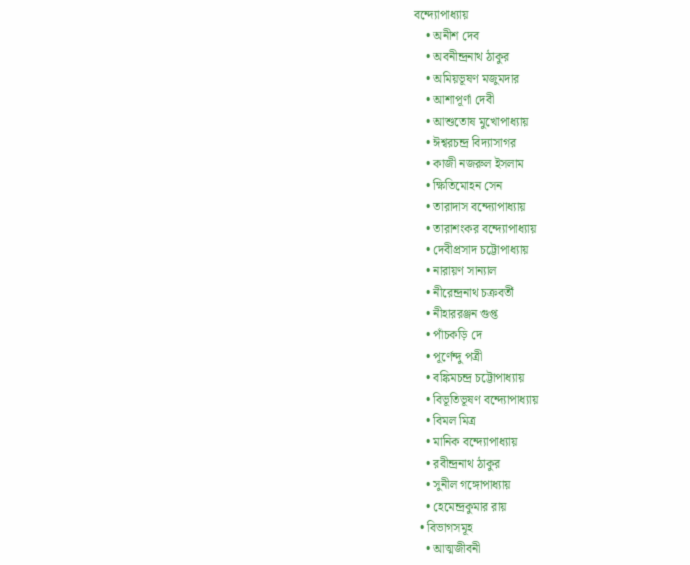বন্দ্যোপাধ্যায়
    • অনীশ দেব
    • অবনীন্দ্রনাথ ঠাকুর
    • অমিয়ভূষণ মজুমদার
    • আশাপূর্ণা দেবী
    • আশুতোষ মুখোপাধ্যায়
    • ঈশ্বরচন্দ্র বিদ্যাসাগর
    • কাজী নজরুল ইসলাম
    • ক্ষিতিমোহন সেন
    • তারাদাস বন্দ্যোপাধ্যায়
    • তারাশংকর বন্দ্যোপাধ্যায়
    • দেবীপ্রসাদ চট্টোপাধ্যায়
    • নারায়ণ সান্যাল
    • নীরেন্দ্রনাথ চক্রবর্তী
    • নীহাররঞ্জন গুপ্ত
    • পাঁচকড়ি দে
    • পূর্ণেন্দু পত্রী
    • বঙ্কিমচন্দ্র চট্টোপাধ্যায়
    • বিভূতিভূষণ বন্দ্যোপাধ্যায়
    • বিমল মিত্র
    • মানিক বন্দ্যোপাধ্যায়
    • রবীন্দ্রনাথ ঠাকুর
    • সুনীল গঙ্গোপাধ্যায়
    • হেমেন্দ্রকুমার রায়
  • বিভাগসমূহ
    • আত্মজীবনী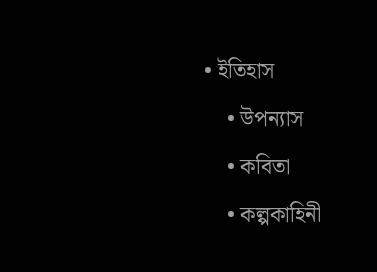• ইতিহাস
    • উপন্যাস
    • কবিতা
    • কল্পকাহিনী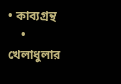• কাব্যগ্রন্থ
    • খেলাধুলার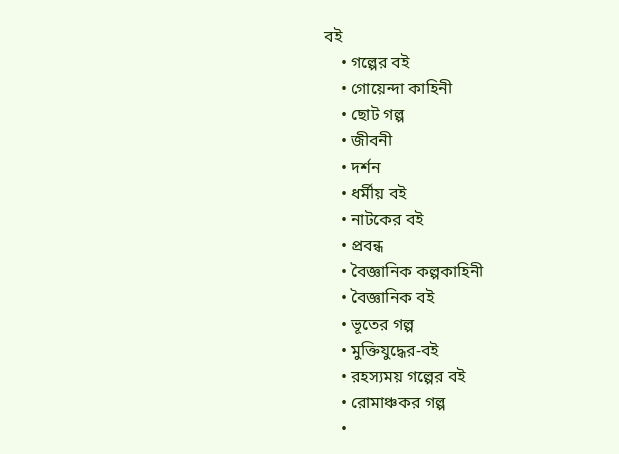বই
    • গল্পের বই
    • গোয়েন্দা কাহিনী
    • ছোট গল্প
    • জীবনী
    • দর্শন
    • ধর্মীয় বই
    • নাটকের বই
    • প্রবন্ধ
    • বৈজ্ঞানিক কল্পকাহিনী
    • বৈজ্ঞানিক বই
    • ভূতের গল্প
    • মুক্তিযুদ্ধের-বই
    • রহস্যময় গল্পের বই
    • রোমাঞ্চকর গল্প
    •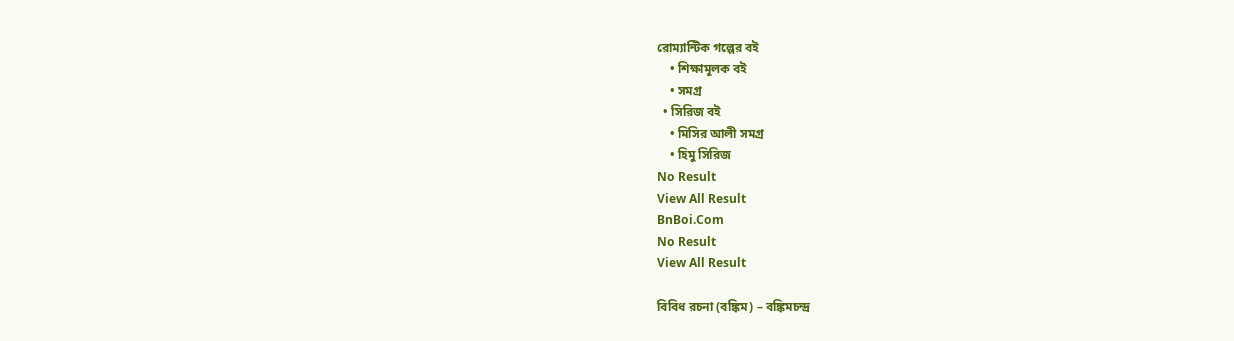রোম্যান্টিক গল্পের বই
    • শিক্ষামূলক বই
    • সমগ্র
  • সিরিজ বই
    • মিসির আলী সমগ্র
    • হিমু সিরিজ
No Result
View All Result
BnBoi.Com
No Result
View All Result

বিবিধ রচনা (বঙ্কিম) – বঙ্কিমচন্দ্র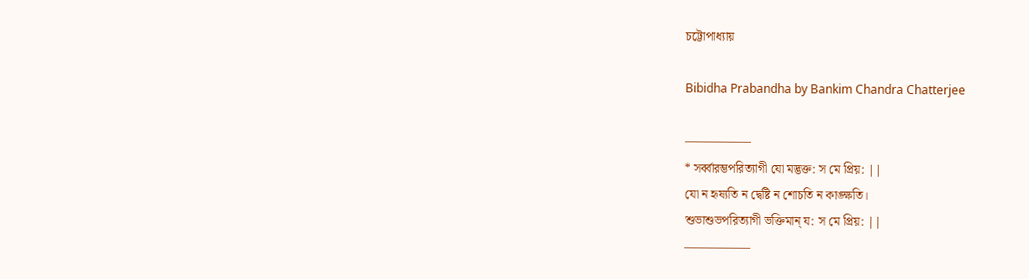চট্টোপাধ্যায়

Bibidha Prabandha by Bankim Chandra Chatterjee

—————–
* সর্ব্বারম্ভপরিত্যাগী যো মদ্ভক্ত: স মে প্রিয়: ||
যো ন হৃষ্যতি ন দ্বেষ্টি ন শোচতি ন কাঙ্ক্ষতি।
শুভাশুভপরিত্যাগী ভক্তিমান্ য: স মে প্রিয়: ||
—————–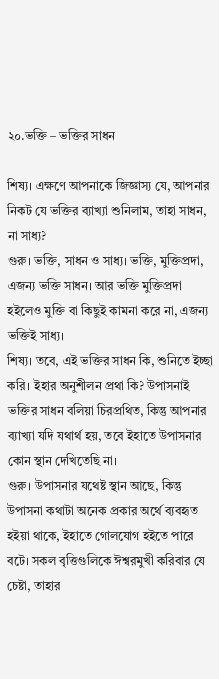২০.ভক্তি – ভক্তির সাধন

শিষ্য। এক্ষণে আপনাকে জিজ্ঞাস্য যে, আপনার নিকট যে ভক্তির ব্যাখ্যা শুনিলাম, তাহা সাধন, না সাধ্য?
গুরু। ভক্তি, সাধন ও সাধ্য। ভক্তি, মুক্তিপ্রদা, এজন্য ভক্তি সাধন। আর ভক্তি মুক্তিপ্রদা হইলেও মুক্তি বা কিছুই কামনা করে না, এজন্য ভক্তিই সাধ্য।
শিষ্য। তবে, এই ভক্তির সাধন কি, শুনিতে ইচ্ছা করি। ইহার অনুশীলন প্রথা কি? উপাসনাই ভক্তির সাধন বলিয়া চিরপ্রথিত, কিন্তু আপনার ব্যাখ্যা যদি যথার্থ হয়, তবে ইহাতে উপাসনার কোন স্থান দেখিতেছি না।
গুরু। উপাসনার যথেষ্ট স্থান আছে, কিন্তু উপাসনা কথাটা অনেক প্রকার অর্থে ব্যবহৃত হইয়া থাকে, ইহাতে গোলযোগ হইতে পারে বটে। সকল বৃত্তিগুলিকে ঈশ্বরমুখী করিবার যে চেষ্টা, তাহার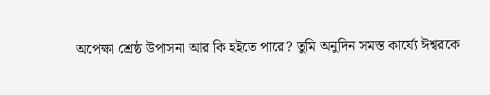অপেক্ষা শ্রেষ্ঠ উপাসনা আর কি হইতে পারে? তুমি অনুদিন সমস্ত কার্য্যে ঈশ্বরকে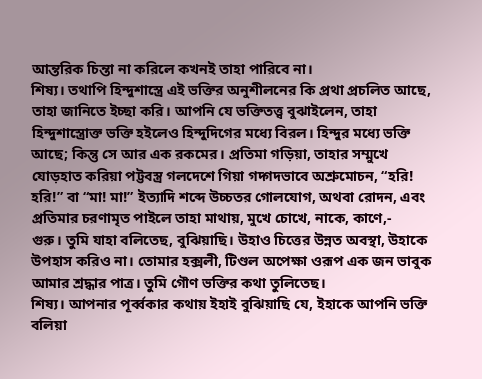আন্তরিক চিন্তা না করিলে কখনই তাহা পারিবে না।
শিষ্য। তথাপি হিন্দুশাস্ত্রে এই ভক্তির অনুশীলনের কি প্রথা প্রচলিত আছে, তাহা জানিতে ইচ্ছা করি। আপনি যে ভক্তিতত্ত্ব বুঝাইলেন, তাহা হিন্দুশাস্ত্রোক্ত ভক্তি হইলেও হিন্দুদিগের মধ্যে বিরল। হিন্দুর মধ্যে ভক্তি আছে; কিন্তু সে আর এক রকমের। প্রতিমা গড়িয়া, তাহার সম্মুখে যোড়হাত করিয়া পট্টবস্ত্র গলদেশে গিয়া গদ্গদভাবে অশ্রুমোচন, “হরি! হরি!” বা “মা! মা!” ইত্যাদি শব্দে উচ্চতর গোলযোগ, অথবা রোদন, এবং প্রতিমার চরণামৃত পাইলে তাহা মাথায়, মুখে চোখে, নাকে, কাণে,-
গুরু। তুমি যাহা বলিতেছ, বুঝিয়াছি। উহাও চিত্তের উন্নত অবস্থা, উহাকে উপহাস করিও না। তোমার হক্সলী, টিণ্ডল অপেক্ষা ওরূপ এক জন ভাবুক আমার শ্রদ্ধার পাত্র। তুমি গৌণ ভক্তির কথা তুলিতেছ।
শিষ্য। আপনার পূর্ব্বকার কথায় ইহাই বুঝিয়াছি যে, ইহাকে আপনি ভক্তি বলিয়া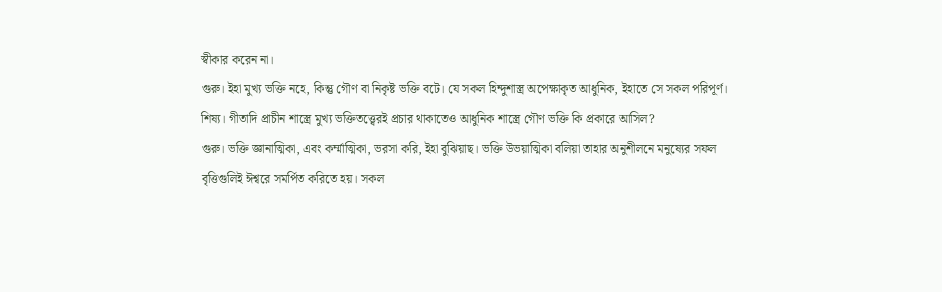স্বীকার করেন না।
গুরু। ইহা মুখ্য ভক্তি নহে, কিন্তু গৌণ বা নিকৃষ্ট ভক্তি বটে। যে সকল হিন্দুশাস্ত্র অপেক্ষাকৃত আধুনিক, ইহাতে সে সকল পরিপূর্ণ।
শিষ্য। গীতাদি প্রাচীন শাস্ত্রে মুখ্য ভক্তিতত্ত্বেরই প্রচার থাকাতেও আধুনিক শাস্ত্রে গৌণ ভক্তি কি প্রকারে আসিল?
গুরু। ভক্তি জ্ঞানাত্মিকা, এবং কর্ম্মাত্মিকা, ভরসা করি, ইহা বুঝিয়াছ। ভক্তি উভয়াত্মিকা বলিয়া তাহার অনুশীলনে মনুষ্যের সফল বৃত্তিগুলিই ঈশ্বরে সমর্পিত করিতে হয়। সকল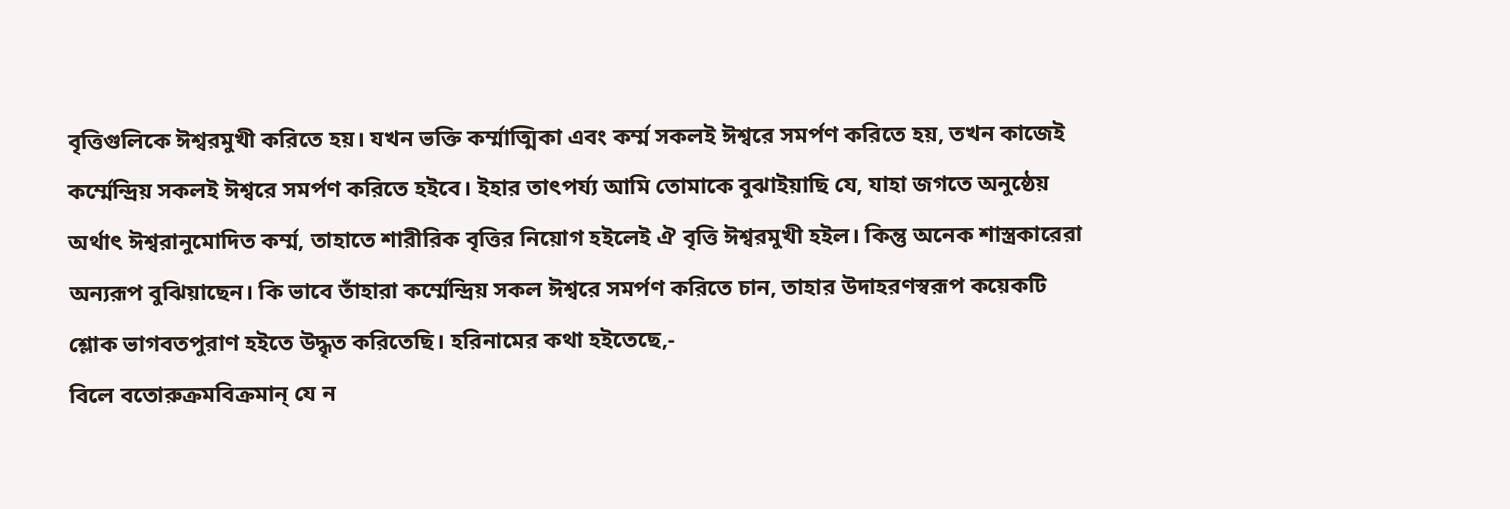বৃত্তিগুলিকে ঈশ্বরমুখী করিতে হয়। যখন ভক্তি কর্ম্মাত্মিকা এবং কর্ম্ম সকলই ঈশ্বরে সমর্পণ করিতে হয়, তখন কাজেই কর্ম্মেন্দ্রিয় সকলই ঈশ্বরে সমর্পণ করিতে হইবে। ইহার তাৎপর্য্য আমি তোমাকে বুঝাইয়াছি যে, যাহা জগতে অনুষ্ঠেয় অর্থাৎ ঈশ্বরানুমোদিত কর্ম্ম, তাহাতে শারীরিক বৃত্তির নিয়োগ হইলেই ঐ বৃত্তি ঈশ্বরমুখী হইল। কিন্তু অনেক শাস্ত্রকারেরা অন্যরূপ বুঝিয়াছেন। কি ভাবে তাঁহারা কর্ম্মেন্দ্রিয় সকল ঈশ্বরে সমর্পণ করিতে চান, তাহার উদাহরণস্বরূপ কয়েকটি শ্লোক ভাগবতপুরাণ হইতে উদ্ধৃত করিতেছি। হরিনামের কথা হইতেছে,-
বিলে বতোরুক্রমবিক্রমান্ যে ন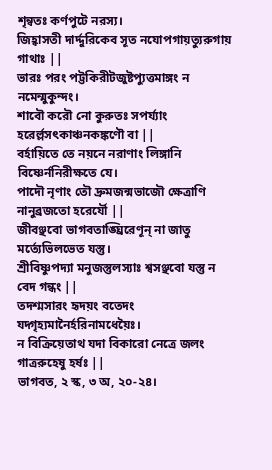শৃন্বতঃ কর্ণপুটে নরস্য।
জিহ্বাসতী দার্দ্দুরিকেব সূত নযোপগায়ত্যুরুগায় গাথাঃ ||
ভারঃ পরং পট্টকিরীটজুষ্টপ্যুত্তমাঙ্গং ন নমেন্মুকুন্দং।
শাবৌ করৌ নো কুরুতঃ সপর্য্যাং হরের্ল্লসৎকাঞ্চনকঙ্কণৌ বা ||
বর্হায়িতে তে নয়নে নরাণাং লিঙ্গানি বিষ্ণের্ননিরীক্ষতে যে।
পাদৌ নৃণাং তৌ দ্রুমজন্মভাজৌ ক্ষেত্রাণি নানুব্রজতো হরের্যৌ ||
জীবঞ্ছবো ভাগবতাঙ্ঘ্রিরেণূন্ না জাতু মর্ত্যেভিলভেত যস্তু।
শ্রীবিষ্ণুপদ্যা মনুজস্তুলস্যাঃ শ্বসঞ্ছবো যস্তু ন বেদ গন্ধং ||
তদশ্মসারং হৃদয়ং বতেদং যদ্গৃহ্যমানৈর্হরিনামধেয়ৈঃ।
ন বিক্রিয়েতাথ যদা বিকারো নেত্রে জলং গাত্ররুহেষু হর্ষঃ ||
ভাগবত, ২ স্ক, ৩ অ, ২০-২৪।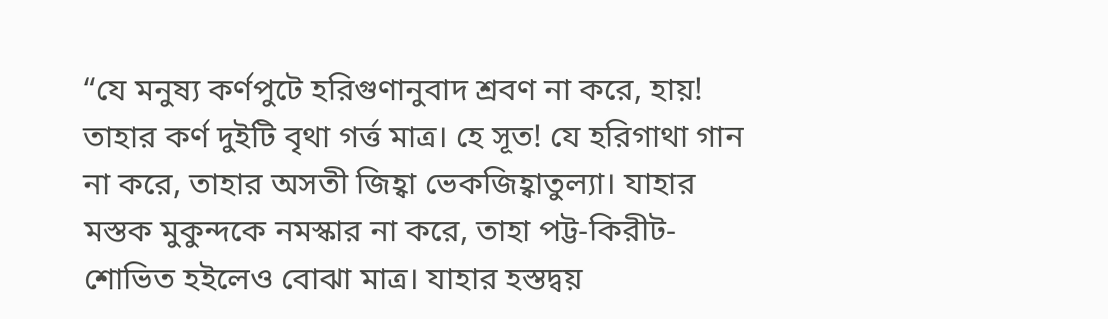“যে মনুষ্য কর্ণপুটে হরিগুণানুবাদ শ্রবণ না করে, হায়! তাহার কর্ণ দুইটি বৃথা গর্ত্ত মাত্র। হে সূত! যে হরিগাথা গান না করে, তাহার অসতী জিহ্বা ভেকজিহ্বাতুল্যা। যাহার মস্তক মুকুন্দকে নমস্কার না করে, তাহা পট্ট-কিরীট-শোভিত হইলেও বোঝা মাত্র। যাহার হস্তদ্বয়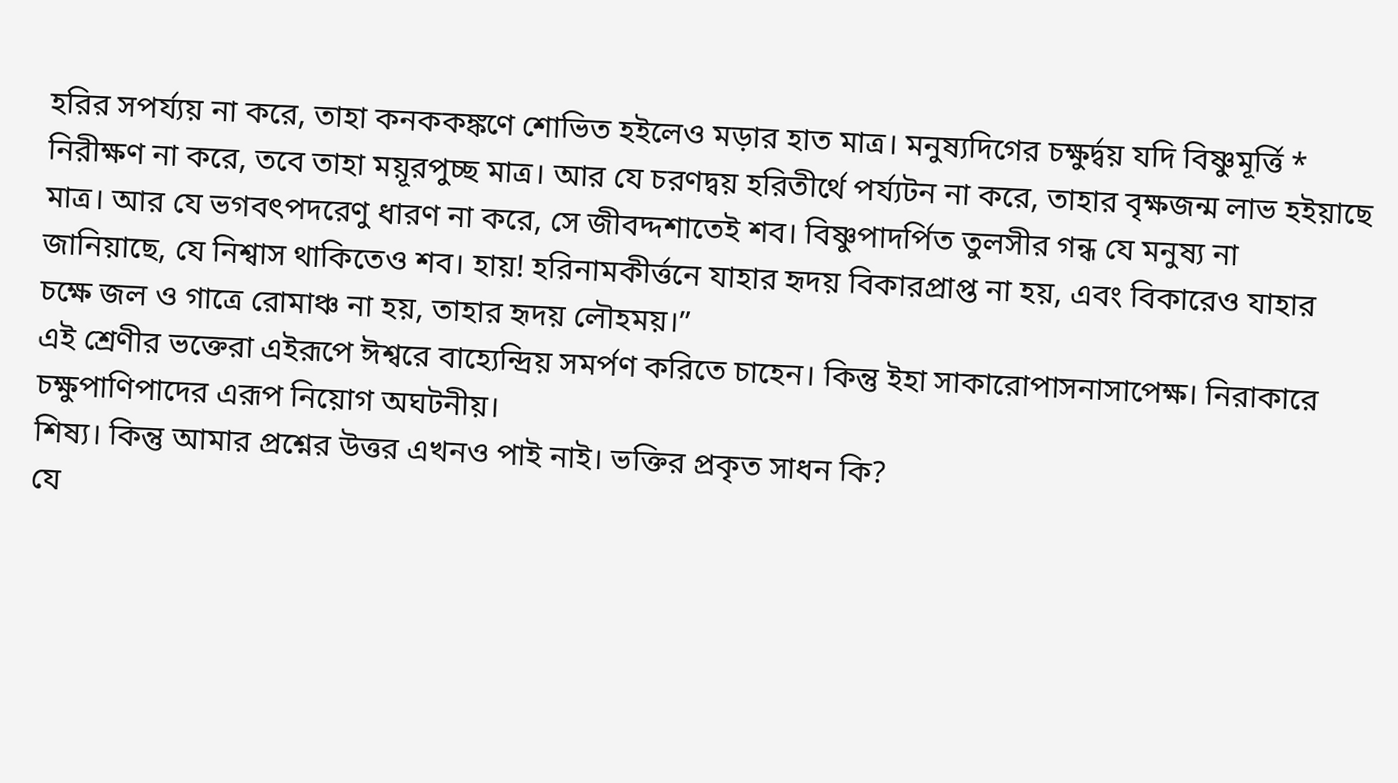হরির সপর্য্যয় না করে, তাহা কনককঙ্কণে শোভিত হইলেও মড়ার হাত মাত্র। মনুষ্যদিগের চক্ষুর্দ্বয় যদি বিষ্ণুমূর্ত্তি * নিরীক্ষণ না করে, তবে তাহা ময়ূরপুচ্ছ মাত্র। আর যে চরণদ্বয় হরিতীর্থে পর্য্যটন না করে, তাহার বৃক্ষজন্ম লাভ হইয়াছে মাত্র। আর যে ভগবৎপদরেণু ধারণ না করে, সে জীবদ্দশাতেই শব। বিষ্ণুপাদর্পিত তুলসীর গন্ধ যে মনুষ্য না জানিয়াছে, যে নিশ্বাস থাকিতেও শব। হায়! হরিনামকীর্ত্তনে যাহার হৃদয় বিকারপ্রাপ্ত না হয়, এবং বিকারেও যাহার চক্ষে জল ও গাত্রে রোমাঞ্চ না হয়, তাহার হৃদয় লৌহময়।”
এই শ্রেণীর ভক্তেরা এইরূপে ঈশ্বরে বাহ্যেন্দ্রিয় সমর্পণ করিতে চাহেন। কিন্তু ইহা সাকারোপাসনাসাপেক্ষ। নিরাকারে চক্ষুপাণিপাদের এরূপ নিয়োগ অঘটনীয়।
শিষ্য। কিন্তু আমার প্রশ্নের উত্তর এখনও পাই নাই। ভক্তির প্রকৃত সাধন কি?
যে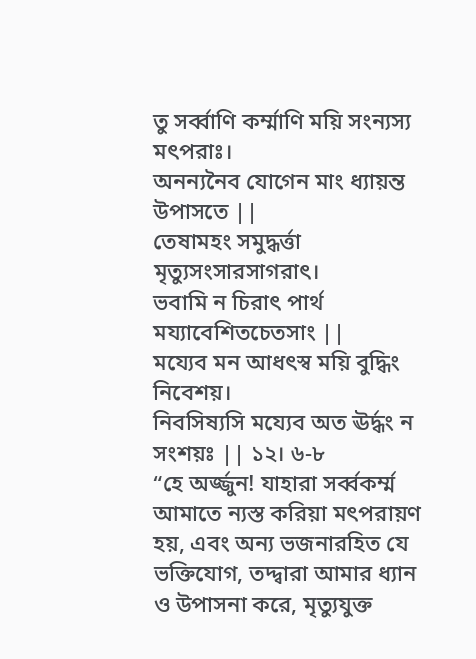তু সর্ব্বাণি কর্ম্মাণি ময়ি সংন্যস্য মৎপরাঃ।
অনন্যনৈব যোগেন মাং ধ্যায়ন্ত উপাসতে ||
তেষামহং সমুদ্ধর্ত্তা মৃত্যুসংসারসাগরাৎ।
ভবামি ন চিরাৎ পার্থ ময্যাবেশিতচেতসাং ||
ময্যেব মন আধৎস্ব ময়ি বুদ্ধিং নিবেশয়।
নিবসিষ্যসি ময্যেব অত ঊর্দ্ধং ন সংশয়ঃ || ১২। ৬-৮
“হে অর্জ্জুন! যাহারা সর্ব্বকর্ম্ম আমাতে ন্যস্ত করিয়া মৎপরায়ণ হয়, এবং অন্য ভজনারহিত যে ভক্তিযোগ, তদ্দ্বারা আমার ধ্যান ও উপাসনা করে, মৃত্যুযুক্ত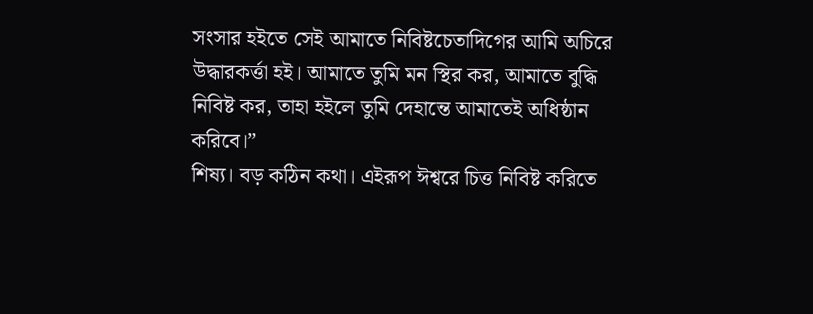সংসার হইতে সেই আমাতে নিবিষ্টচেতাদিগের আমি অচিরে উদ্ধারকর্ত্তা হই। আমাতে তুমি মন স্থির কর, আমাতে বুদ্ধি নিবিষ্ট কর, তাহা হইলে তুমি দেহান্তে আমাতেই অধিষ্ঠান করিবে।”
শিষ্য। বড় কঠিন কথা। এইরূপ ঈশ্বরে চিত্ত নিবিষ্ট করিতে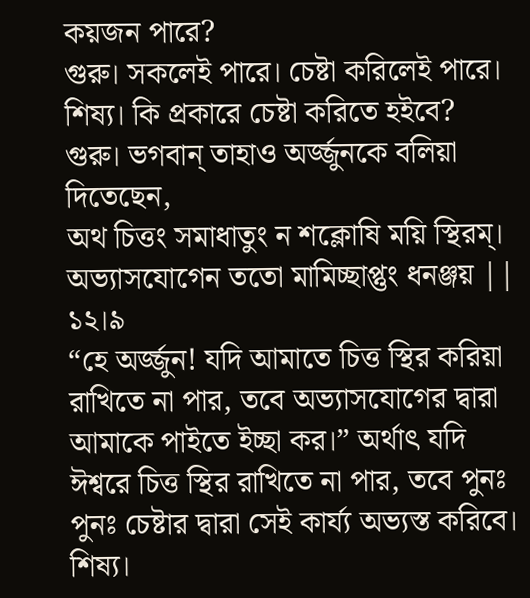কয়জন পারে?
গুরু। সকলেই পারে। চেষ্টা করিলেই পারে।
শিষ্য। কি প্রকারে চেষ্টা করিতে হইবে?
গুরু। ভগবান্ তাহাও অর্জ্জুনকে বলিয়া দিতেছেন,
অথ চিত্তং সমাধাতুং ন শক্লোষি ময়ি স্থিরম্।
অভ্যাসযোগেন ততো মামিচ্ছাপ্তুং ধনঞ্জয় || ১২।৯
“হে অর্জ্জুন! যদি আমাতে চিত্ত স্থির করিয়া রাখিতে না পার, তবে অভ্যাসযোগের দ্বারা আমাকে পাইতে ইচ্ছা কর।” অর্থাৎ যদি ঈশ্বরে চিত্ত স্থির রাখিতে না পার, তবে পুনঃ পুনঃ চেষ্টার দ্বারা সেই কার্য্য অভ্যস্ত করিবে।
শিষ্য।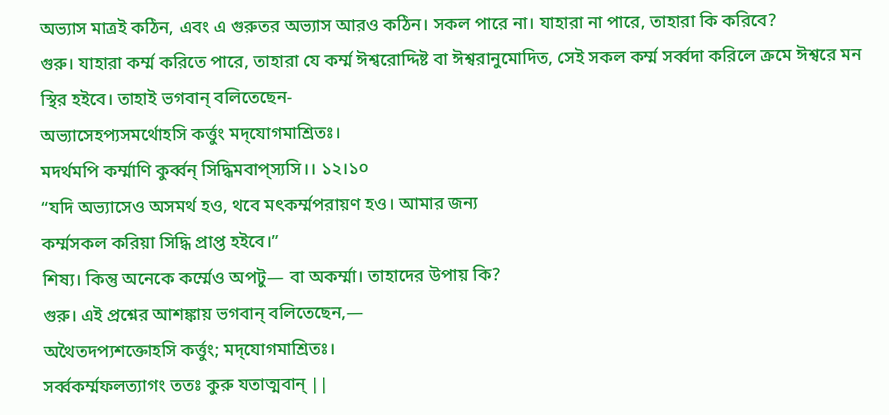অভ্যাস মাত্রই কঠিন, এবং এ গুরুতর অভ্যাস আরও কঠিন। সকল পারে না। যাহারা না পারে, তাহারা কি করিবে?
গুরু। যাহারা কর্ম্ম করিতে পারে, তাহারা যে কর্ম্ম ঈশ্বরোদ্দিষ্ট বা ঈশ্বরানুমোদিত, সেই সকল কর্ম্ম সর্ব্বদা করিলে ক্রমে ঈশ্বরে মন স্থির হইবে। তাহাই ভগবান্ বলিতেছেন-
অভ্যাসেহপ্যসমর্থোহসি কর্ত্তুং মদ্‌যোগমাশ্রিতঃ।
মদর্থমপি কর্ম্মাণি কুর্ব্বন্ সিদ্ধিমবাপ্‌স্যসি।। ১২।১০
“যদি অভ্যাসেও অসমর্থ হও, থবে মৎকর্ম্মপরায়ণ হও। আমার জন্য
কর্ম্মসকল করিয়া সিদ্ধি প্রাপ্ত হইবে।”
শিষ্য। কিন্তু অনেকে কর্ম্মেও অপটু— বা অকর্ম্মা। তাহাদের উপায় কি?
গুরু। এই প্রশ্নের আশঙ্কায় ভগবান্ বলিতেছেন,—
অথৈতদপ্যশক্তোহসি কর্ত্তুং; মদ্‌যোগমাশ্রিতঃ।
সর্ব্বকর্ম্মফলত্যাগং ততঃ কুরু যতাত্মবান্ ||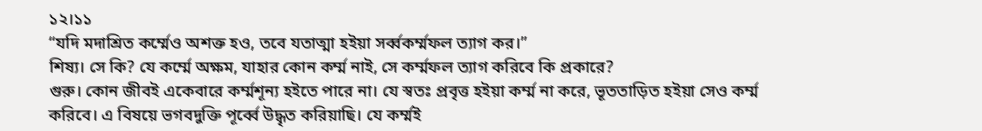১২।১১
“যদি মদাশ্রিত কর্ম্মেও অশক্ত হও, তবে যতাত্মা হইয়া সর্ব্বকর্ম্মফল ত্যাগ কর।”
শিষ্য। সে কি? যে কর্ম্মে অক্ষম, যাহার কোন কর্ম্ম নাই, সে কর্ম্মফল ত্যাগ করিবে কি প্রকারে?
গুরু। কোন জীবই একেবারে কর্ম্মশূন্য হইতে পারে না। যে স্বতঃ প্রবৃত্ত হইয়া কর্ম্ম না করে, ভূততাড়িত হইয়া সেও কর্ম্ম করিবে। এ বিষয়ে ভগবদুক্তি পূর্ব্বে উদ্ধৃত করিয়াছি। যে কর্ম্মই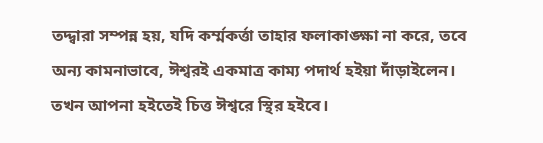তদ্দ্বারা সম্পন্ন হয়, যদি কর্ম্মকর্ত্তা তাহার ফলাকাঙ্ক্ষা না করে, তবে অন্য কামনাভাবে, ঈশ্বরই একমাত্র কাম্য পদার্থ হইয়া দাঁড়াইলেন। তখন আপনা হইতেই চিত্ত ঈশ্বরে স্থির হইবে।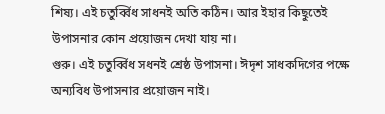শিষ্য। এই চতুর্ব্বিধ সাধনই অতি কঠিন। আর ইহার কিছুতেই উপাসনার কোন প্রয়োজন দেখা যায় না।
গুরু। এই চতুর্ব্বিধ সধনই শ্রেষ্ঠ উপাসনা। ঈদৃশ সাধকদিগের পক্ষে অন্যবিধ উপাসনার প্রয়োজন নাই।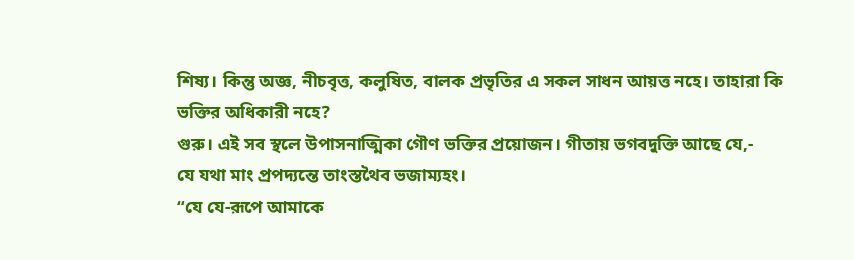শিষ্য। কিন্তু অজ্ঞ, নীচবৃত্ত, কলুষিত, বালক প্রভৃতির এ সকল সাধন আয়ত্ত নহে। তাহারা কি ভক্তির অধিকারী নহে?
গুরু। এই সব স্থলে উপাসনাত্মিকা গৌণ ভক্তির প্রয়োজন। গীতায় ভগবদুক্তি আছে যে,-
যে যথা মাং প্রপদ্যন্তে তাংস্তথৈব ভজাম্যহং।
“যে যে-রূপে আমাকে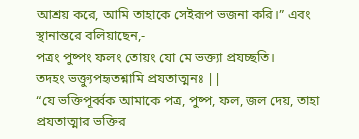আশ্রয় করে, আমি তাহাকে সেইরূপ ভজনা করি।” এবং স্থানান্তরে বলিয়াছেন,-
পত্রং পুষ্পং ফলং তোয়ং যো মে ভক্ত্যা প্রযচ্ছতি।
তদহং ভক্ত্যুপহৃতশ্নামি প্রযতাত্মনঃ ||
“যে ভক্তিপূর্ব্বক আমাকে পত্র, পুষ্প, ফল, জল দেয়, তাহা প্রযতাত্মার ভক্তির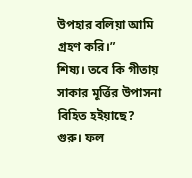উপহার বলিয়া আমি গ্রহণ করি।”
শিষ্য। তবে কি গীতায় সাকার মূর্ত্তির উপাসনা বিহিত হইয়াছে?
গুরু। ফল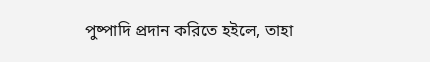পুষ্পাদি প্রদান করিতে হইলে, তাহা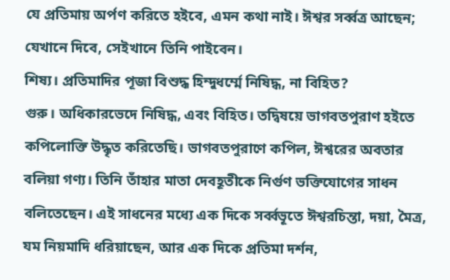যে প্রতিমায় অর্পণ করিতে হইবে, এমন কথা নাই। ঈশ্বর সর্ব্বত্র আছেন; যেখানে দিবে, সেইখানে তিনি পাইবেন।
শিষ্য। প্রতিমাদির পূজা বিশুদ্ধ হিন্দুধর্ম্মে নিষিদ্ধ, না বিহিত?
গুরু। অধিকারভেদে নিষিদ্ধ, এবং বিহিত। তদ্বিষয়ে ভাগবতপুরাণ হইতে কপিলোক্তি উদ্ধৃত করিতেছি। ভাগবতপুরাণে কপিল, ঈশ্বরের অবতার বলিয়া গণ্য। তিনি তাঁহার মাতা দেবহূতীকে নির্গুণ ভক্তিযোগের সাধন বলিতেছেন। এই সাধনের মধ্যে এক দিকে সর্ব্বভূতে ঈশ্বরচিন্তা, দয়া, মৈত্র, যম নিয়মাদি ধরিয়াছেন, আর এক দিকে প্রতিমা দর্শন,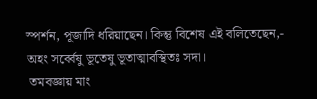স্পর্শন, পূজাদি ধরিয়াছেন। কিন্তু বিশেষ এই বলিতেছেন,-
অহং সর্ব্বেষু ভূতেষু ভূতাত্মাবস্থিতঃ সদা।
 তমবজ্ঞায় মাং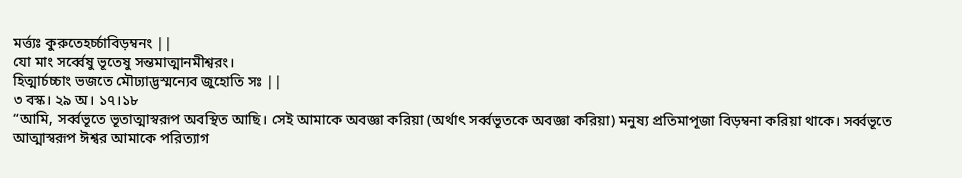মর্ত্ত্যঃ ‍কুরুতেহর্চ্চাবিড়ম্বনং ||
যো মাং সর্ব্বেষু ভূতেষু সন্তমাত্মানমীশ্বরং।
হিত্মার্চচ্চাং ভজতে মৌঢ্যাদ্ভস্মন্যেব জুহোতি সঃ ||
৩ বস্ক। ২৯ অ। ১৭।১৮
“আমি, সর্ব্বভূতে ভূতাত্মাস্বরূপ অবস্থিত আছি। সেই আমাকে অবজ্ঞা করিয়া (অর্থাৎ সর্ব্বভূতকে অবজ্ঞা করিয়া) মনুষ্য প্রতিমাপূজা বিড়ম্বনা করিয়া থাকে। সর্ব্বভূতে আত্মাস্বরূপ ঈশ্বর আমাকে পরিত্যাগ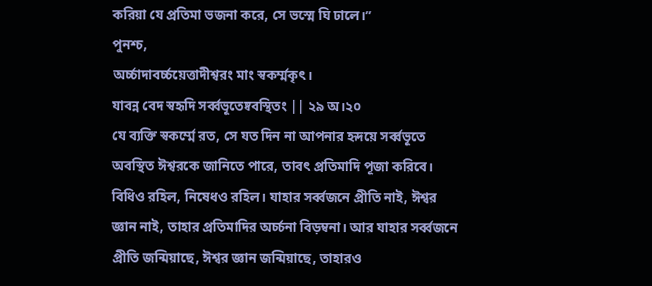করিয়া যে প্রতিমা ভজনা করে, সে ভস্মে ঘি ঢালে।”
পুনশ্চ,
অর্চ্চাদাবর্চ্চয়েত্তাদীশ্বরং মাং স্বকর্ম্মকৃৎ।
যাবন্ন বেদ স্বহৃদি সর্ব্বভূতেষ্ববস্থিতং || ২৯ অ।২০
যে ব্যক্তি স্বকর্ম্মে রত, সে যত দিন না আপনার হৃদয়ে সর্ব্বভূতে অবস্থিত ঈশ্বরকে জানিতে পারে, তাবৎ প্রতিমাদি পূজা করিবে।
বিধিও রহিল, নিষেধও রহিল। যাহার সর্ব্বজনে প্রীতি নাই, ঈশ্বর জ্ঞান নাই, তাহার প্রতিমাদির অর্চ্চনা বিড়ম্বনা। আর যাহার সর্ব্বজনে প্রীতি জন্মিয়াছে, ঈশ্বর জ্ঞান জন্মিয়াছে, তাহারও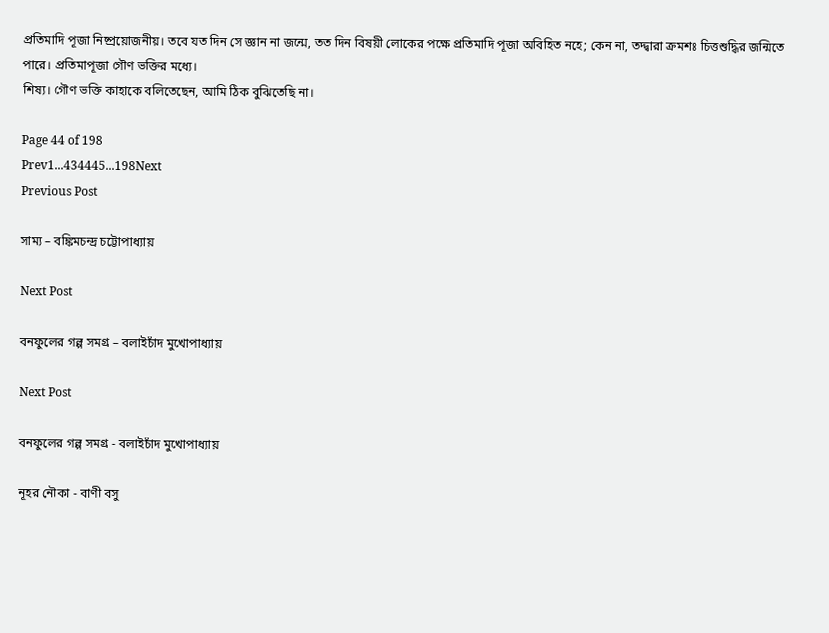প্রতিমাদি পূজা নিষ্প্রয়োজনীয়। তবে যত দিন সে জ্ঞান না জন্মে, তত দিন বিষয়ী লোকের পক্ষে প্রতিমাদি পূজা অবিহিত নহে; কেন না, তদ্দ্বারা ক্রমশঃ চিত্তশুদ্ধির জন্মিতে পারে। প্রতিমাপূজা গৌণ ভক্তির মধ্যে।
শিষ্য। গৌণ ভক্তি কাহাকে বলিতেছেন, আমি ঠিক বুঝিতেছি না।

Page 44 of 198
Prev1...434445...198Next
Previous Post

সাম্য – বঙ্কিমচন্দ্র চট্টোপাধ্যায়

Next Post

বনফুলের গল্প সমগ্র – বলাইচাঁদ মুখোপাধ্যায়

Next Post

বনফুলের গল্প সমগ্র - বলাইচাঁদ মুখোপাধ্যায়

নূহর নৌকা - বাণী বসু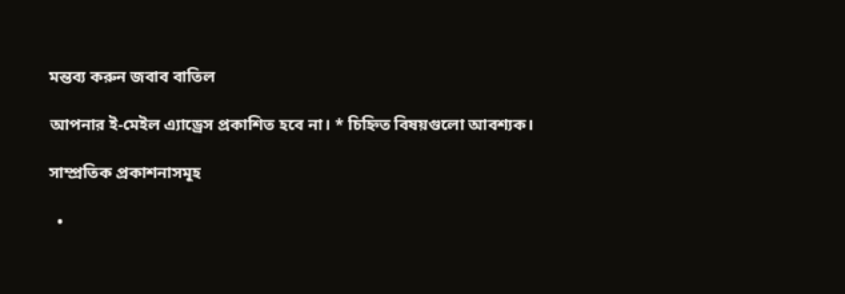মন্তব্য করুন জবাব বাতিল

আপনার ই-মেইল এ্যাড্রেস প্রকাশিত হবে না। * চিহ্নিত বিষয়গুলো আবশ্যক।

সাম্প্রতিক প্রকাশনাসমূহ

  •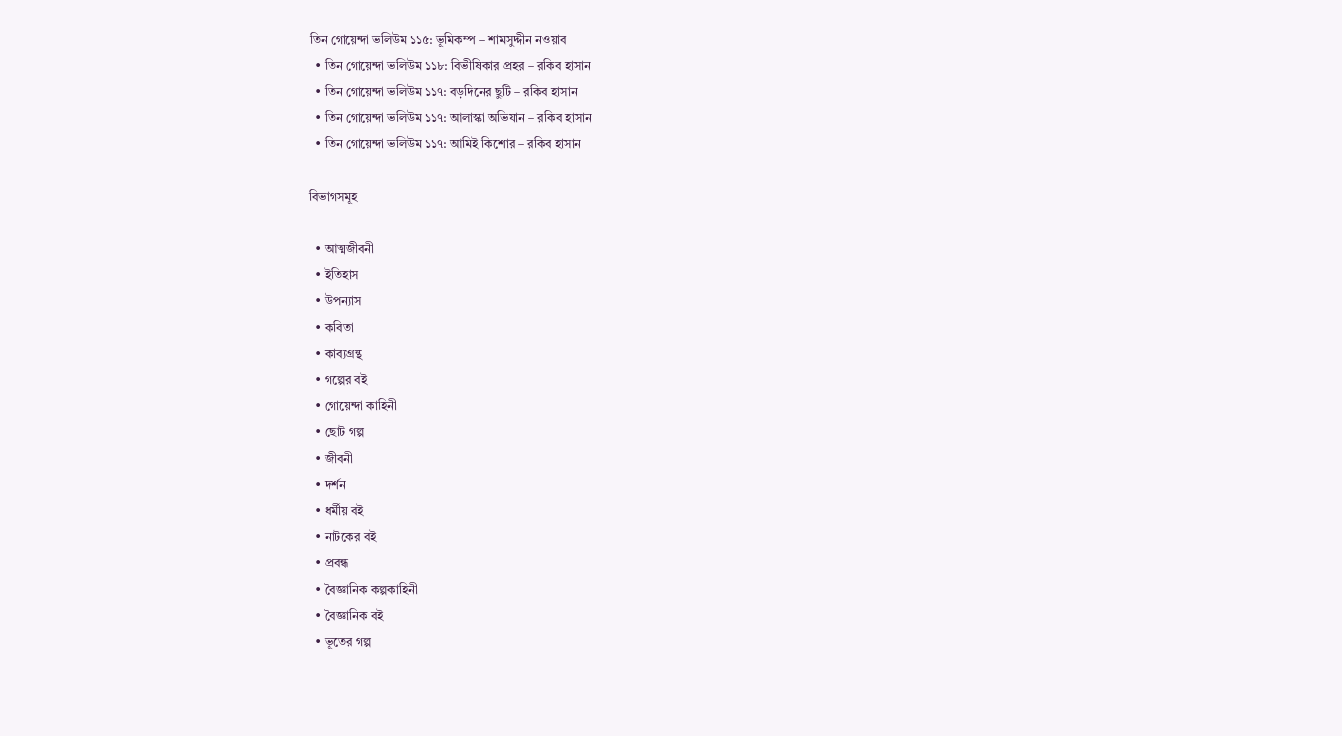তিন গোয়েন্দা ভলিউম ১১৫: ভূমিকম্প – শামসুদ্দীন নওয়াব
  • তিন গোয়েন্দা ভলিউম ১১৮: বিভীষিকার প্রহর – রকিব হাসান
  • তিন গোয়েন্দা ভলিউম ১১৭: বড়দিনের ছুটি – রকিব হাসান
  • তিন গোয়েন্দা ভলিউম ১১৭: আলাস্কা অভিযান – রকিব হাসান
  • তিন গোয়েন্দা ভলিউম ১১৭: আমিই কিশোর – রকিব হাসান

বিভাগসমূহ

  • আত্মজীবনী
  • ইতিহাস
  • উপন্যাস
  • কবিতা
  • কাব্যগ্রন্থ
  • গল্পের বই
  • গোয়েন্দা কাহিনী
  • ছোট গল্প
  • জীবনী
  • দর্শন
  • ধর্মীয় বই
  • নাটকের বই
  • প্রবন্ধ
  • বৈজ্ঞানিক কল্পকাহিনী
  • বৈজ্ঞানিক বই
  • ভূতের গল্প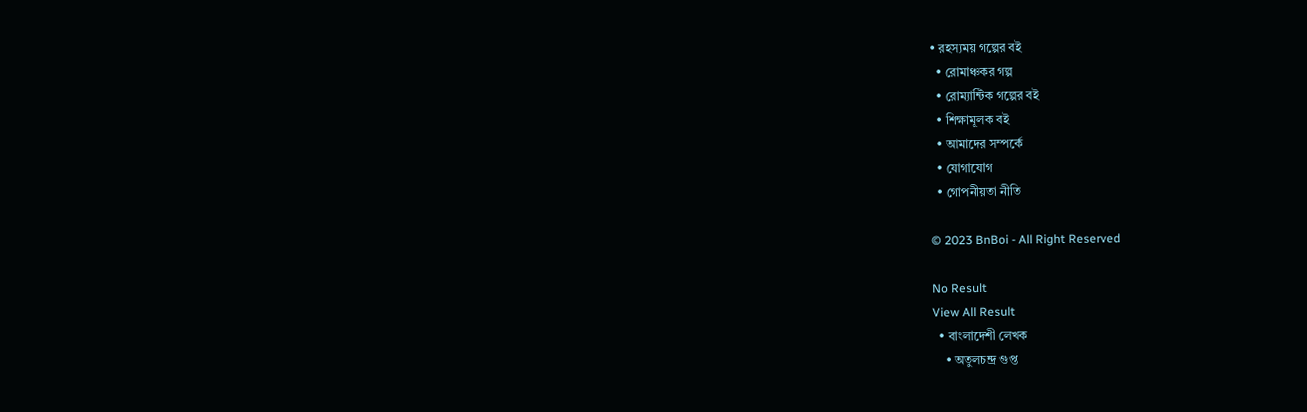• রহস্যময় গল্পের বই
  • রোমাঞ্চকর গল্প
  • রোম্যান্টিক গল্পের বই
  • শিক্ষামূলক বই
  • আমাদের সম্পর্কে
  • যোগাযোগ
  • গোপনীয়তা নীতি

© 2023 BnBoi - All Right Reserved

No Result
View All Result
  • বাংলাদেশী লেখক
    • অতুলচন্দ্র গুপ্ত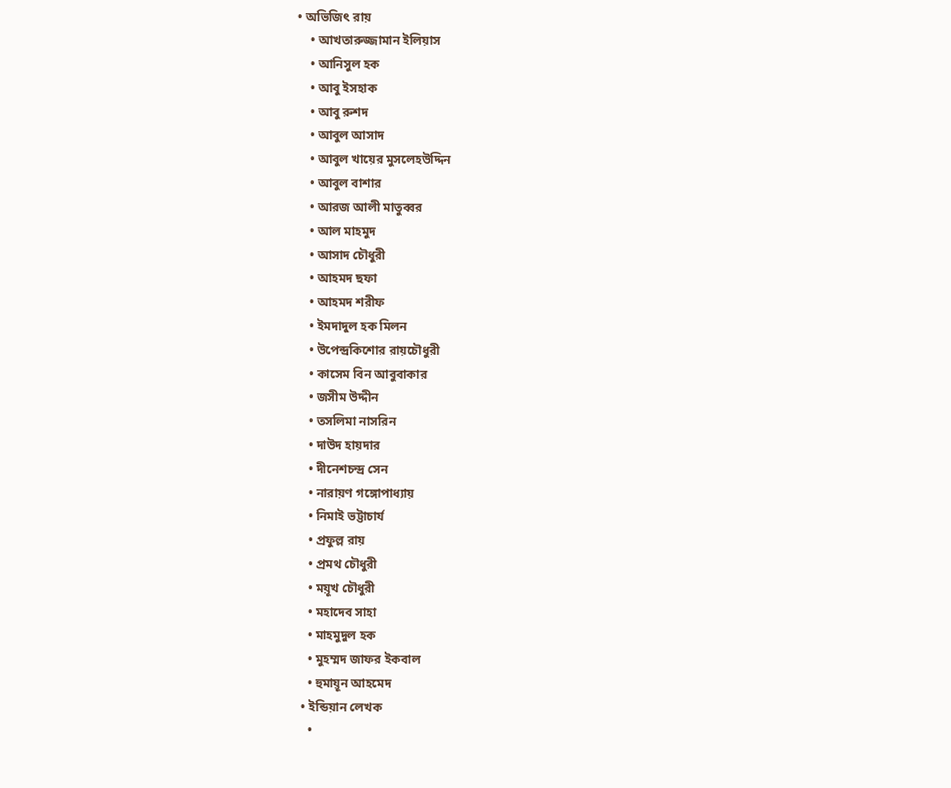• অভিজিৎ রায়
    • আখতারুজ্জামান ইলিয়াস
    • আনিসুল হক
    • আবু ইসহাক
    • আবু রুশদ
    • আবুল আসাদ
    • আবুল খায়ের মুসলেহউদ্দিন
    • আবুল বাশার
    • আরজ আলী মাতুব্বর
    • আল মাহমুদ
    • আসাদ চৌধুরী
    • আহমদ ছফা
    • আহমদ শরীফ
    • ইমদাদুল হক মিলন
    • উপেন্দ্রকিশোর রায়চৌধুরী
    • কাসেম বিন আবুবাকার
    • জসীম উদ্দীন
    • তসলিমা নাসরিন
    • দাউদ হায়দার
    • দীনেশচন্দ্র সেন
    • নারায়ণ গঙ্গোপাধ্যায়
    • নিমাই ভট্টাচার্য
    • প্রফুল্ল রায়
    • প্রমথ চৌধুরী
    • ময়ূখ চৌধুরী
    • মহাদেব সাহা
    • মাহমুদুল হক
    • মুহম্মদ জাফর ইকবাল
    • হুমায়ূন আহমেদ
  • ইন্ডিয়ান লেখক
    •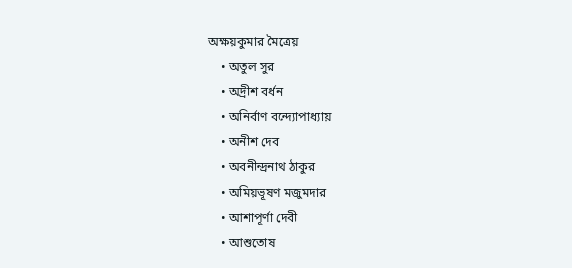অক্ষয়কুমার মৈত্রেয়
    • অতুল সুর
    • অদ্রীশ বর্ধন
    • অনির্বাণ বন্দ্যোপাধ্যায়
    • অনীশ দেব
    • অবনীন্দ্রনাথ ঠাকুর
    • অমিয়ভূষণ মজুমদার
    • আশাপূর্ণা দেবী
    • আশুতোষ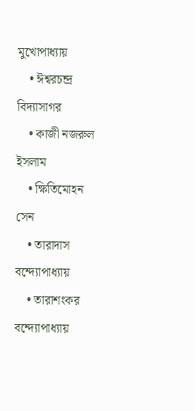মুখোপাধ্যায়
    • ঈশ্বরচন্দ্র বিদ্যাসাগর
    • কাজী নজরুল ইসলাম
    • ক্ষিতিমোহন সেন
    • তারাদাস বন্দ্যোপাধ্যায়
    • তারাশংকর বন্দ্যোপাধ্যায়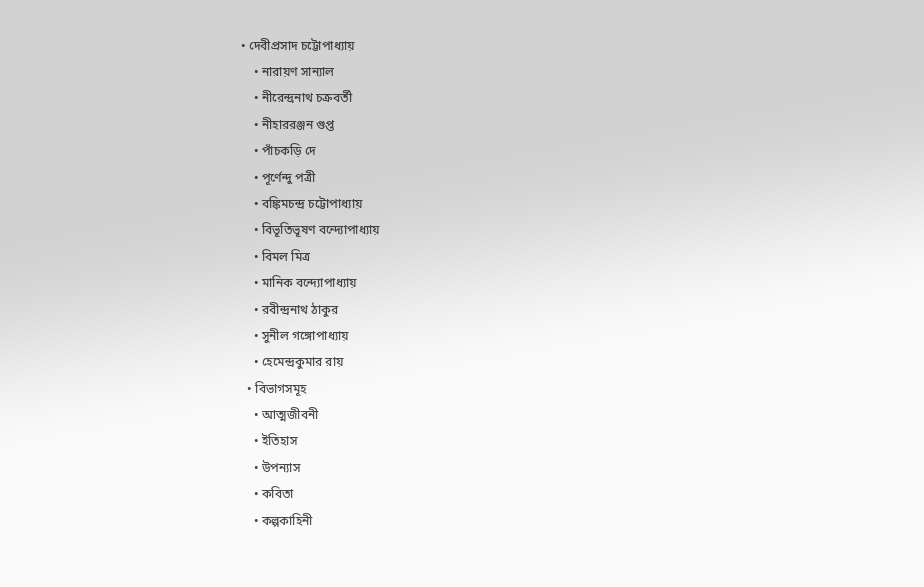• দেবীপ্রসাদ চট্টোপাধ্যায়
    • নারায়ণ সান্যাল
    • নীরেন্দ্রনাথ চক্রবর্তী
    • নীহাররঞ্জন গুপ্ত
    • পাঁচকড়ি দে
    • পূর্ণেন্দু পত্রী
    • বঙ্কিমচন্দ্র চট্টোপাধ্যায়
    • বিভূতিভূষণ বন্দ্যোপাধ্যায়
    • বিমল মিত্র
    • মানিক বন্দ্যোপাধ্যায়
    • রবীন্দ্রনাথ ঠাকুর
    • সুনীল গঙ্গোপাধ্যায়
    • হেমেন্দ্রকুমার রায়
  • বিভাগসমূহ
    • আত্মজীবনী
    • ইতিহাস
    • উপন্যাস
    • কবিতা
    • কল্পকাহিনী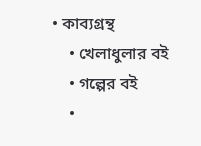• কাব্যগ্রন্থ
    • খেলাধুলার বই
    • গল্পের বই
    •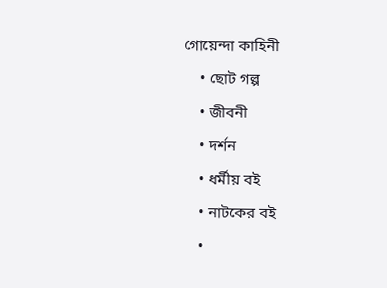গোয়েন্দা কাহিনী
    • ছোট গল্প
    • জীবনী
    • দর্শন
    • ধর্মীয় বই
    • নাটকের বই
    •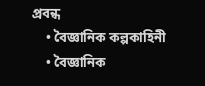প্রবন্ধ
    • বৈজ্ঞানিক কল্পকাহিনী
    • বৈজ্ঞানিক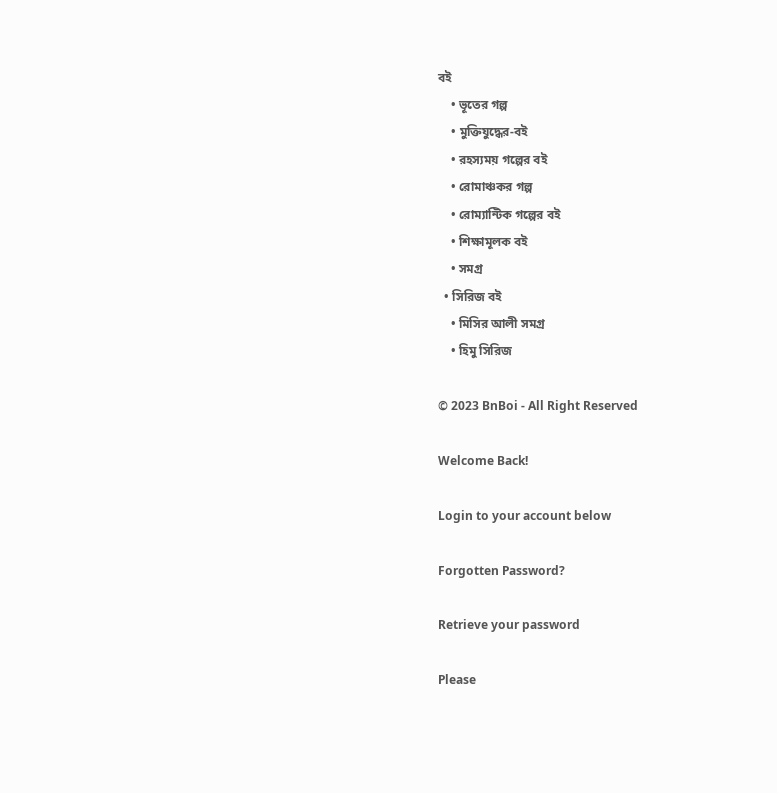বই
    • ভূতের গল্প
    • মুক্তিযুদ্ধের-বই
    • রহস্যময় গল্পের বই
    • রোমাঞ্চকর গল্প
    • রোম্যান্টিক গল্পের বই
    • শিক্ষামূলক বই
    • সমগ্র
  • সিরিজ বই
    • মিসির আলী সমগ্র
    • হিমু সিরিজ

© 2023 BnBoi - All Right Reserved

Welcome Back!

Login to your account below

Forgotten Password?

Retrieve your password

Please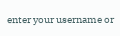enter your username or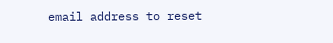email address to reset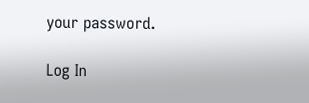your password.

Log In